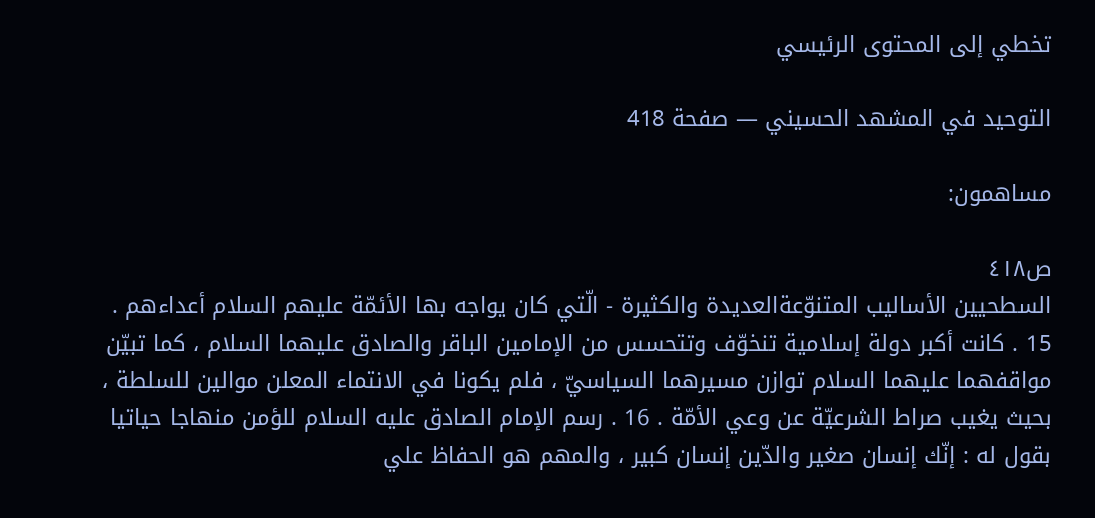تخطي إلى المحتوى الرئيسي

التوحيد في المشهد الحسيني — صفحة 418

مساهمون:

ص٤١٨
السطحيين الأساليب المتنوّعةالعديدة والكثيرة - الّتي كان يواجه بها الأئمّة عليهم السلام أعداءهم . 15 . كانت أكبر دولة إسلامية تنخوّف وتتحسس من الإمامين الباقر والصادق عليهما السلام ، كما تبيّن مواقفهما عليهما السلام توازن مسيرهما السياسيّ ، فلم يكونا في الانتماء المعلن موالين للسلطة ، بحيث يغيب صراط الشرعيّة عن وعي الأمّة . 16 . رسم الإمام الصادق عليه السلام للؤمن منهاجا حياتيا بقول له : إنّك إنسان صغير والدّين إنسان كبير ، والمهم هو الحفاظ علي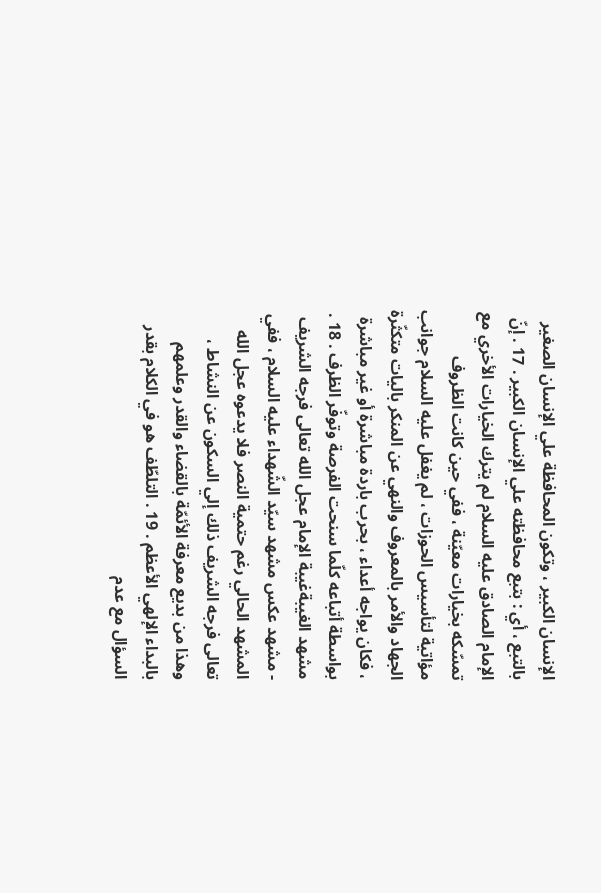الإنسان الكبير ، وتكون المحافظة علي الإنسان الصغير بالتبع ، أي : بتبع محافظته علي الإنسان الكبير . 17 . إنّ الإمام الصادق عليه السلام لم يترك الخيارات الأخري مع تمسّكه بخيارات معيّنة ، ففي حين كانت الظروف مؤاتية لتأسيس الحوزات ، لم يغفل عليه السلام جوانب الجهاد والأمر بالمعروف والنهي عن المنكر باليات متكثّرة ، فكان يواجه أعداء ، بحرب باردة مباشرة أو غير مباشرة بواسطة أتباعه كلّما سنحت الفرصة وتوفّر الظرف . 18 . مشهد الغيبةغيبة الإمام عجل الله تعالى فرجه الشريف - مشهد عكس مشهد سيّد الشّهداء عليه السلام ، ففي المشهد الحالي رغم حتمية النصر فلا يدعوه عجل الله تعالى فرجه الشريف ذلك إلي السكون عن النشاط ، وهذا من بديع معرفة الأئمّة بالقضاء والقدر وعلمهم بالبداء الإلهي الأعظم . 19 . التلطّف هو في الكلام بقدر السؤال مع عدم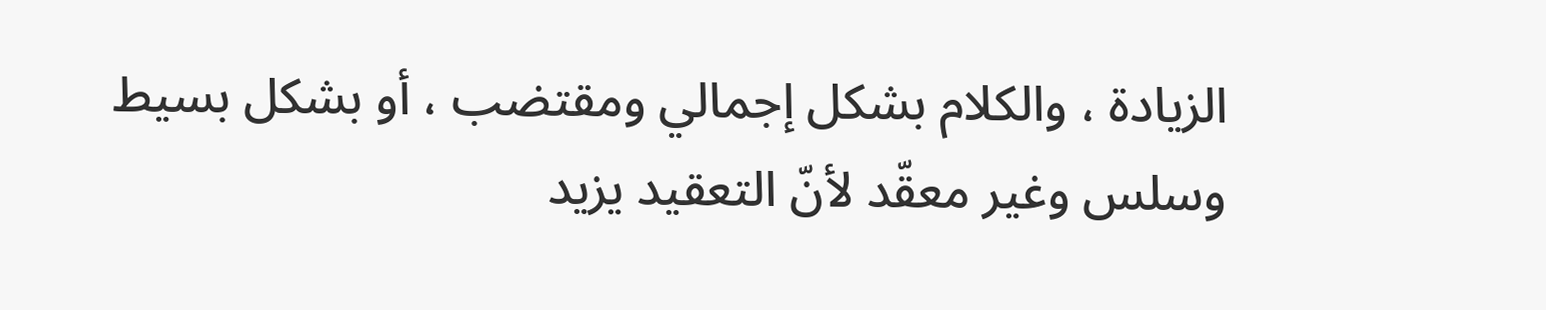الزيادة ، والكلام بشكل إجمالي ومقتضب ، أو بشكل بسيط وسلس وغير معقّد لأنّ التعقيد يزيد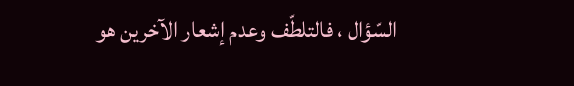السّؤال ، فالتلطّف وعدم إشعار الآخرين هو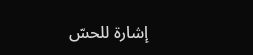إشارة للحسّ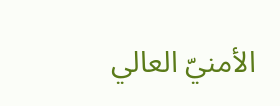الأمنيّ العالي